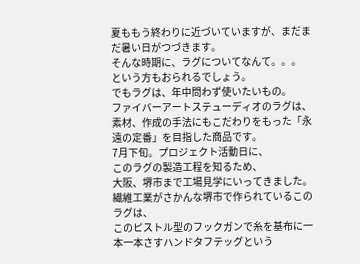夏ももう終わりに近づいていますが、まだまだ暑い日がつづきます。
そんな時期に、ラグについてなんて。。。
という方もおられるでしょう。
でもラグは、年中問わず使いたいもの。
ファイバーアートステューディオのラグは、
素材、作成の手法にもこだわりをもった「永遠の定番」を目指した商品です。
7月下旬。プロジェクト活動日に、
このラグの製造工程を知るため、
大阪、堺市まで工場見学にいってきました。
繊維工業がさかんな堺市で作られているこのラグは、
このピストル型のフックガンで糸を基布に一本一本さすハンドタフテッグという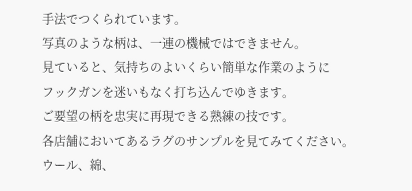手法でつくられています。
写真のような柄は、一連の機械ではできません。
見ていると、気持ちのよいくらい簡単な作業のように
フックガンを迷いもなく打ち込んでゆきます。
ご要望の柄を忠実に再現できる熟練の技です。
各店舗においてあるラグのサンプルを見てみてください。
ウール、綿、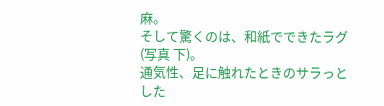麻。
そして驚くのは、和紙でできたラグ(写真 下)。
通気性、足に触れたときのサラっとした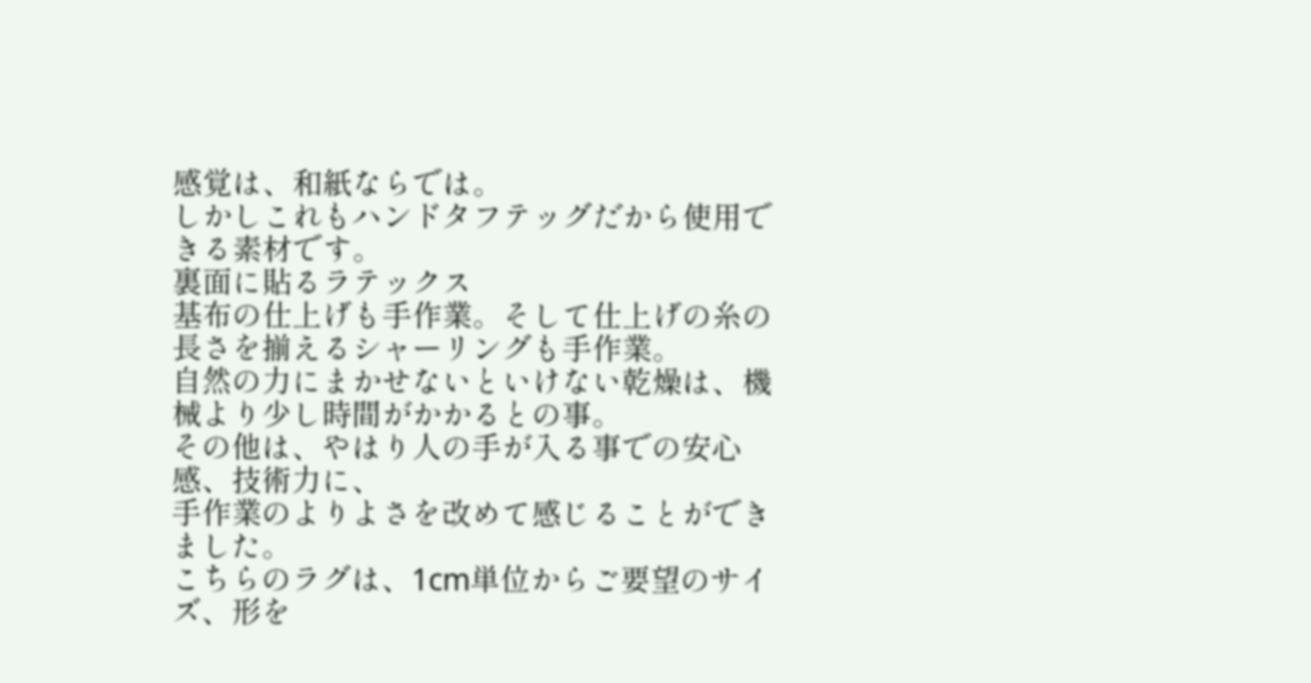感覚は、和紙ならでは。
しかしこれもハンドタフテッグだから使用できる素材です。
裏面に貼るラテックス
基布の仕上げも手作業。そして仕上げの糸の長さを揃えるシャーリングも手作業。
自然の力にまかせないといけない乾燥は、機械より少し時間がかかるとの事。
その他は、やはり人の手が入る事での安心感、技術力に、
手作業のよりよさを改めて感じることができました。
こちらのラグは、1cm単位からご要望のサイズ、形を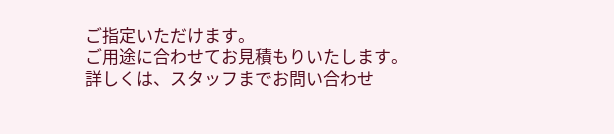ご指定いただけます。
ご用途に合わせてお見積もりいたします。
詳しくは、スタッフまでお問い合わせ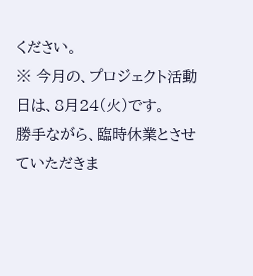ください。
※ 今月の、プロジェクト活動日は、8月24(火)です。
勝手ながら、臨時休業とさせていただきま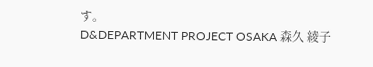す。
D&DEPARTMENT PROJECT OSAKA 森久 綾子